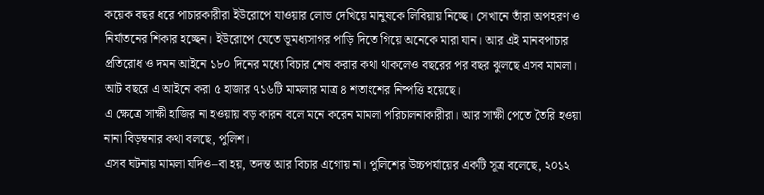কয়েক বছর ধরে পাচারকারীরা ইউরোপে যাওয়ার লোভ দেখিয়ে মানুষকে লিবিয়ায় নিচ্ছে। সেখানে তাঁরা অপহরণ ও নির্যাতনের শিকার হচ্ছেন। ইউরোপে যেতে ভূমধ্যসাগর পাড়ি দিতে গিয়ে অনেকে মারা যান। আর এই মানবপাচার প্রতিরোধ ও দমন আইনে ১৮০ দিনের মধ্যে বিচার শেষ করার কথা থাকলেও বছরের পর বছর ঝুলছে এসব মামলা।
আট বছরে এ আইনে করা ৫ হাজার ৭১৬টি মামলার মাত্র ৪ শতাংশের নিষ্পত্তি হয়েছে।
এ ক্ষেত্রে সাক্ষী হাজির না হওয়ায় বড় কারন বলে মনে করেন মামলা পরিচালনাকারীরা। আর সাক্ষী পেতে তৈরি হওয়া নানা বিড়ম্বনার কথা বলছে, পুলিশ।
এসব ঘটনায় মামলা যদিও–বা হয়, তদন্ত আর বিচার এগোয় না। পুলিশের উচ্চপর্যায়ের একটি সূত্র বলেছে, ২০১২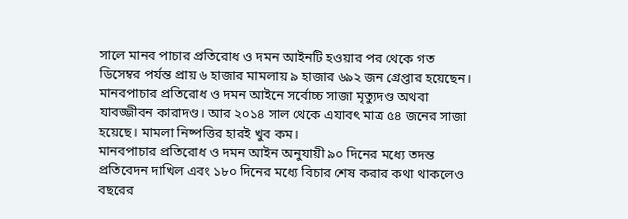সালে মানব পাচার প্রতিরোধ ও দমন আইনটি হওয়ার পর থেকে গত ডিসেম্বর পর্যন্ত প্রায় ৬ হাজার মামলায় ৯ হাজার ৬৯২ জন গ্রেপ্তার হয়েছেন। মানবপাচার প্রতিরোধ ও দমন আইনে সর্বোচ্চ সাজা মৃত্যুদণ্ড অথবা যাবজ্জীবন কারাদণ্ড। আর ২০১৪ সাল থেকে এযাবৎ মাত্র ৫৪ জনের সাজা হয়েছে। মামলা নিষ্পত্তির হারই খুব কম।
মানবপাচার প্রতিরোধ ও দমন আইন অনুযায়ী ৯০ দিনের মধ্যে তদন্ত প্রতিবেদন দাখিল এবং ১৮০ দিনের মধ্যে বিচার শেষ করার কথা থাকলেও বছরের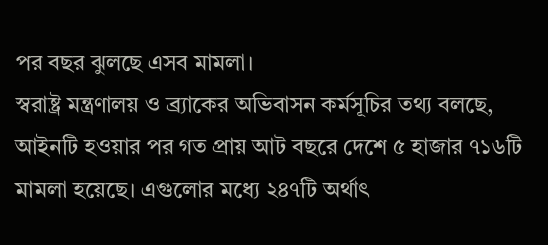পর বছর ঝুলছে এসব মামলা।
স্বরাষ্ট্র মন্ত্রণালয় ও ব্র্যাকের অভিবাসন কর্মসূচির তথ্য বলছে, আইনটি হওয়ার পর গত প্রায় আট বছরে দেশে ৫ হাজার ৭১৬টি মামলা হয়েছে। এগুলোর মধ্যে ২৪৭টি অর্থাৎ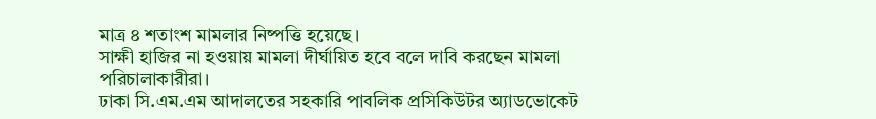মাত্র ৪ শতাংশ মামলার নিষ্পত্তি হয়েছে।
সাক্ষী হাজির না হওয়ায় মামলা দীর্ঘায়িত হবে বলে দাবি করছেন মামলা পরিচালাকারীরা।
ঢাকা সি.এম.এম আদালতের সহকারি পাবলিক প্রসিকিউটর অ্যাডভোকেট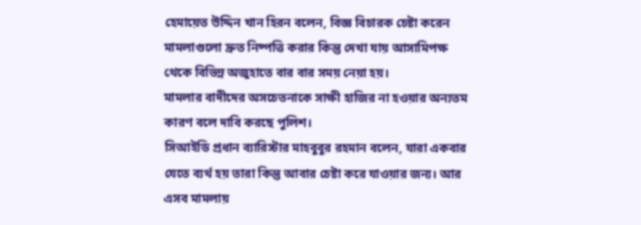হেমায়েত উদ্দিন খান হিরন বলেন, বিজ্ঞ বিচারক চেষ্টা করেন মামলাগুলো দ্রুত নিষ্পত্তি করার কিন্তু দেখা যায় আসামিপক্ষ থেকে বিভিন্ন অজুহাতে বার বার সময় নেয়া হয়।
মামলার বাদীদের অসচেতনাকে সাক্ষী হাজির না হওয়ার অন্যতম কারণ বলে দাবি করছে পুলিশ।
সিআইডি প্রধান ব্যারিস্টার মাহবুবুর রহমান বলেন, যারা একবার যেতে ব্যর্থ হয় তারা কিন্তু আবার চেষ্টা করে যাওয়ার জন্য। আর এসব মামলায়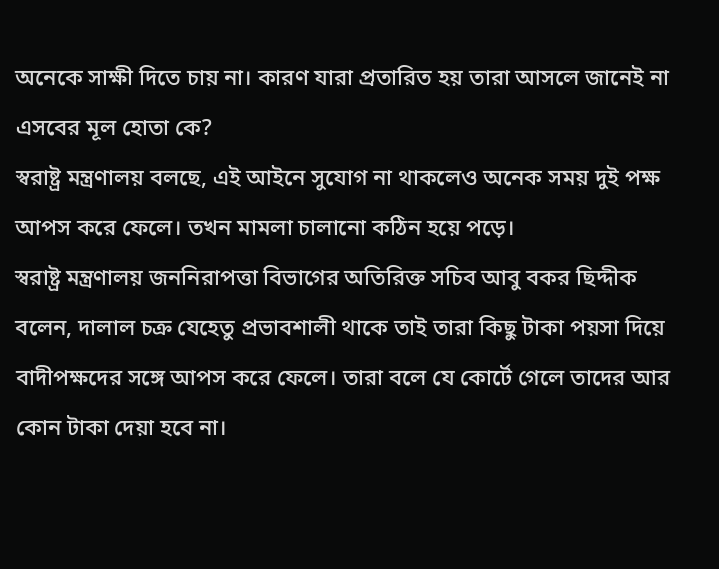অনেকে সাক্ষী দিতে চায় না। কারণ যারা প্রতারিত হয় তারা আসলে জানেই না এসবের মূল হোতা কে?
স্বরাষ্ট্র মন্ত্রণালয় বলছে, এই আইনে সুযোগ না থাকলেও অনেক সময় দুই পক্ষ আপস করে ফেলে। তখন মামলা চালানো কঠিন হয়ে পড়ে।
স্বরাষ্ট্র মন্ত্রণালয় জননিরাপত্তা বিভাগের অতিরিক্ত সচিব আবু বকর ছিদ্দীক বলেন, দালাল চক্র যেহেতু প্রভাবশালী থাকে তাই তারা কিছু টাকা পয়সা দিয়ে বাদীপক্ষদের সঙ্গে আপস করে ফেলে। তারা বলে যে কোর্টে গেলে তাদের আর কোন টাকা দেয়া হবে না।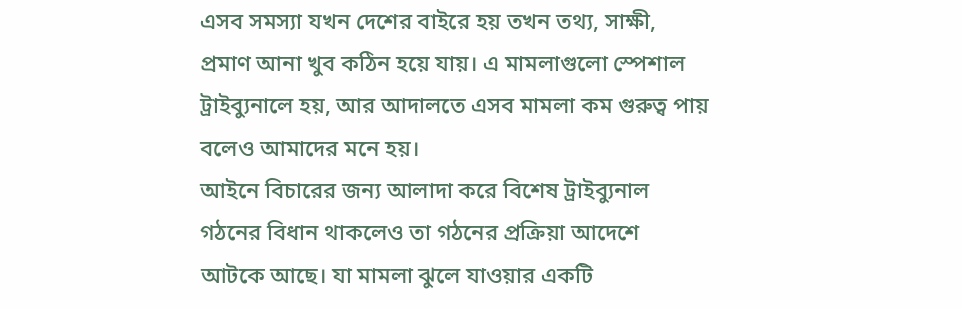এসব সমস্যা যখন দেশের বাইরে হয় তখন তথ্য, সাক্ষী, প্রমাণ আনা খুব কঠিন হয়ে যায়। এ মামলাগুলো স্পেশাল ট্রাইব্যুনালে হয়, আর আদালতে এসব মামলা কম গুরুত্ব পায় বলেও আমাদের মনে হয়।
আইনে বিচারের জন্য আলাদা করে বিশেষ ট্রাইব্যুনাল গঠনের বিধান থাকলেও তা গঠনের প্রক্রিয়া আদেশে আটকে আছে। যা মামলা ঝুলে যাওয়ার একটি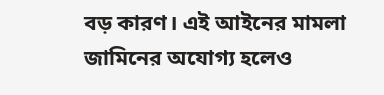বড় কারণ। এই আইনের মামলা জামিনের অযোগ্য হলেও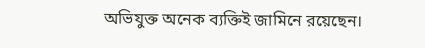অভিযুক্ত অনেক ব্যক্তিই জামিনে রয়েছেন।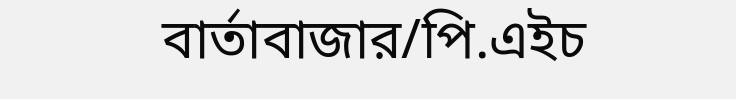বার্তাবাজার/পি.এইচ